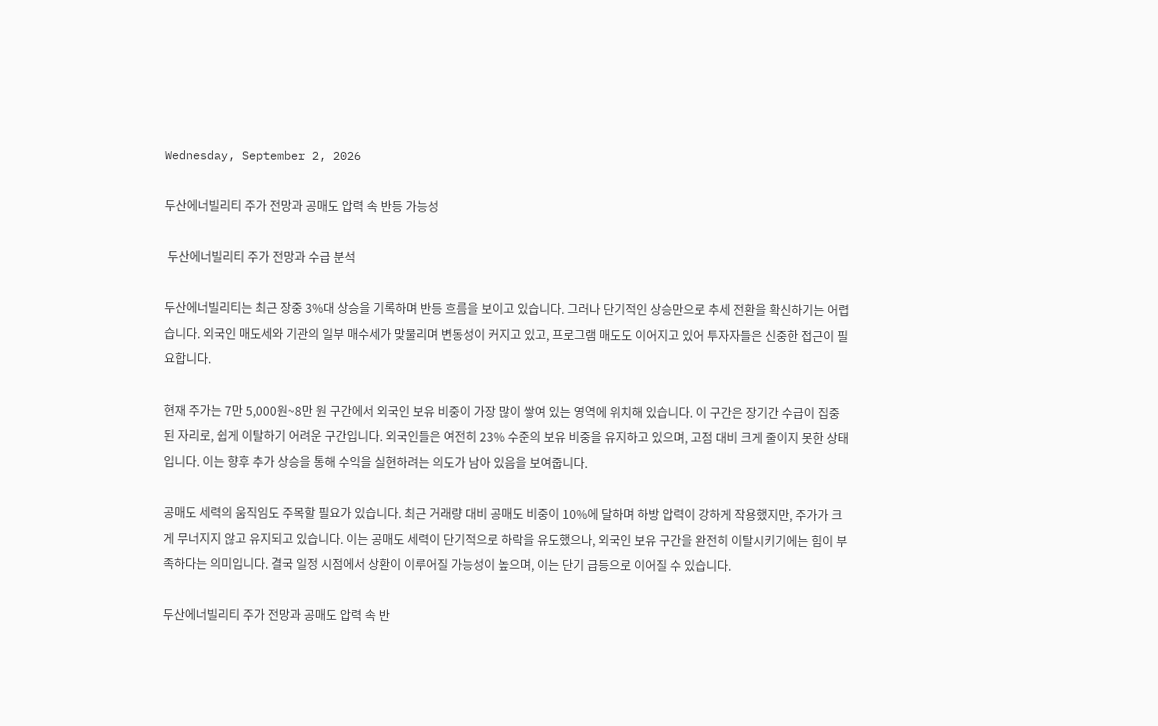Wednesday, September 2, 2026

두산에너빌리티 주가 전망과 공매도 압력 속 반등 가능성

 두산에너빌리티 주가 전망과 수급 분석

두산에너빌리티는 최근 장중 3%대 상승을 기록하며 반등 흐름을 보이고 있습니다. 그러나 단기적인 상승만으로 추세 전환을 확신하기는 어렵습니다. 외국인 매도세와 기관의 일부 매수세가 맞물리며 변동성이 커지고 있고, 프로그램 매도도 이어지고 있어 투자자들은 신중한 접근이 필요합니다.

현재 주가는 7만 5,000원~8만 원 구간에서 외국인 보유 비중이 가장 많이 쌓여 있는 영역에 위치해 있습니다. 이 구간은 장기간 수급이 집중된 자리로, 쉽게 이탈하기 어려운 구간입니다. 외국인들은 여전히 23% 수준의 보유 비중을 유지하고 있으며, 고점 대비 크게 줄이지 못한 상태입니다. 이는 향후 추가 상승을 통해 수익을 실현하려는 의도가 남아 있음을 보여줍니다.

공매도 세력의 움직임도 주목할 필요가 있습니다. 최근 거래량 대비 공매도 비중이 10%에 달하며 하방 압력이 강하게 작용했지만, 주가가 크게 무너지지 않고 유지되고 있습니다. 이는 공매도 세력이 단기적으로 하락을 유도했으나, 외국인 보유 구간을 완전히 이탈시키기에는 힘이 부족하다는 의미입니다. 결국 일정 시점에서 상환이 이루어질 가능성이 높으며, 이는 단기 급등으로 이어질 수 있습니다.

두산에너빌리티 주가 전망과 공매도 압력 속 반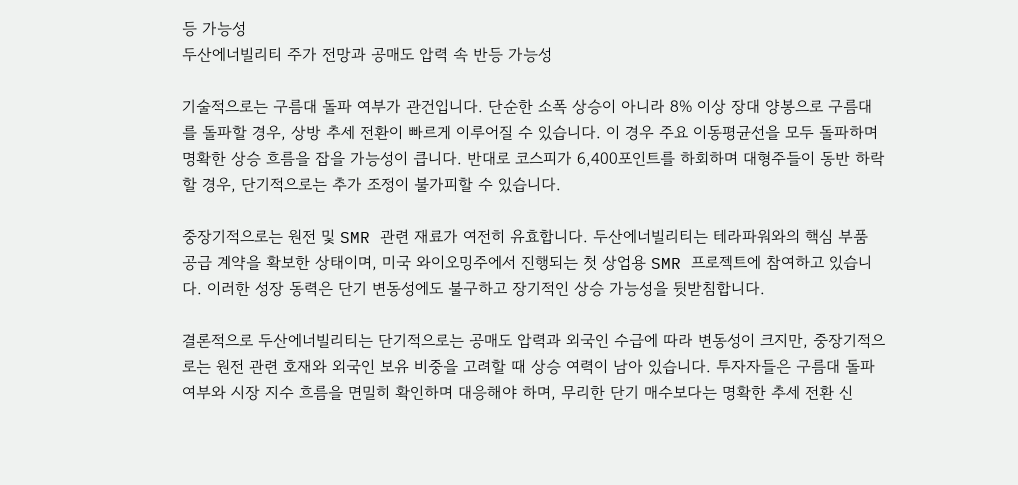등 가능성
두산에너빌리티 주가 전망과 공매도 압력 속 반등 가능성

기술적으로는 구름대 돌파 여부가 관건입니다. 단순한 소폭 상승이 아니라 8% 이상 장대 양봉으로 구름대를 돌파할 경우, 상방 추세 전환이 빠르게 이루어질 수 있습니다. 이 경우 주요 이동평균선을 모두 돌파하며 명확한 상승 흐름을 잡을 가능성이 큽니다. 반대로 코스피가 6,400포인트를 하회하며 대형주들이 동반 하락할 경우, 단기적으로는 추가 조정이 불가피할 수 있습니다.

중장기적으로는 원전 및 SMR 관련 재료가 여전히 유효합니다. 두산에너빌리티는 테라파워와의 핵심 부품 공급 계약을 확보한 상태이며, 미국 와이오밍주에서 진행되는 첫 상업용 SMR 프로젝트에 참여하고 있습니다. 이러한 성장 동력은 단기 변동성에도 불구하고 장기적인 상승 가능성을 뒷받침합니다.

결론적으로 두산에너빌리티는 단기적으로는 공매도 압력과 외국인 수급에 따라 변동성이 크지만, 중장기적으로는 원전 관련 호재와 외국인 보유 비중을 고려할 때 상승 여력이 남아 있습니다. 투자자들은 구름대 돌파 여부와 시장 지수 흐름을 면밀히 확인하며 대응해야 하며, 무리한 단기 매수보다는 명확한 추세 전환 신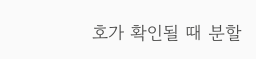호가 확인될 때 분할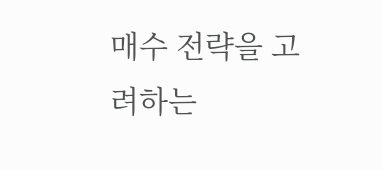매수 전략을 고려하는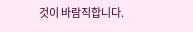것이 바람직합니다.